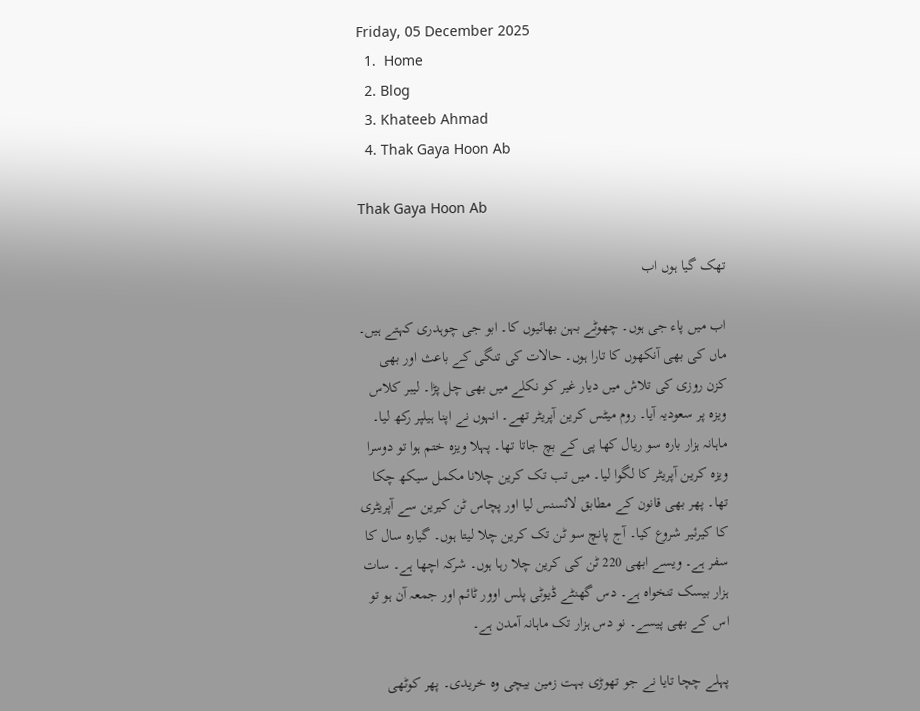Friday, 05 December 2025
  1.  Home
  2. Blog
  3. Khateeb Ahmad
  4. Thak Gaya Hoon Ab

Thak Gaya Hoon Ab

تھک گیا ہوں اب

اب میں پاء جی ہوں۔ چھوٹے بہن بھائیوں کا۔ ابو جی چوہدری کہتے ہیں۔ ماں کی بھی آنکھوں کا تارا ہوں۔ حالات کی تنگی کے باعث اور بھی کزن روزی کی تلاش میں دیار غیر کو نکلے میں بھی چل پڑا۔ لیبر کلاس ویزہ پر سعودیہ آیا۔ روم میٹس کرین آپریٹر تھے۔ انہوں نے اپنا ہیلپر رکھ لیا۔ ماہانہ ہزار بارہ سو ریال کھا پی کے بچ جاتا تھا۔ پہلا ویزہ ختم ہوا تو دوسرا ویزہ کرین آپریٹر کا لگوا لیا۔ میں تب تک کرین چلانا مکمل سیکھ چکا تھا۔ پھر بھی قانون کے مطابق لائسنس لیا اور پچاس ٹن کیرین سے آپریٹری کا کیرئیر شروع کیا۔ آج پانچ سو ٹن تک کرین چلا لیتا ہوں۔ گیارہ سال کا سفر ہے۔ ویسے ابھی 220 ٹن کی کرین چلا رہا ہوں۔ شرکہ اچھا ہے۔ سات ہزار بیسک تنخواہ ہے۔ دس گھنٹے ڈیوٹی پلس اوور ٹائم اور جمعہ آن ہو تو اس کے بھی پیسے۔ نو دس ہزار تک ماہانہ آمدن ہے۔

پہلے چچا تایا نے جو تھوڑی بہت زمین بیچی وہ خریدی۔ پھر کوٹھی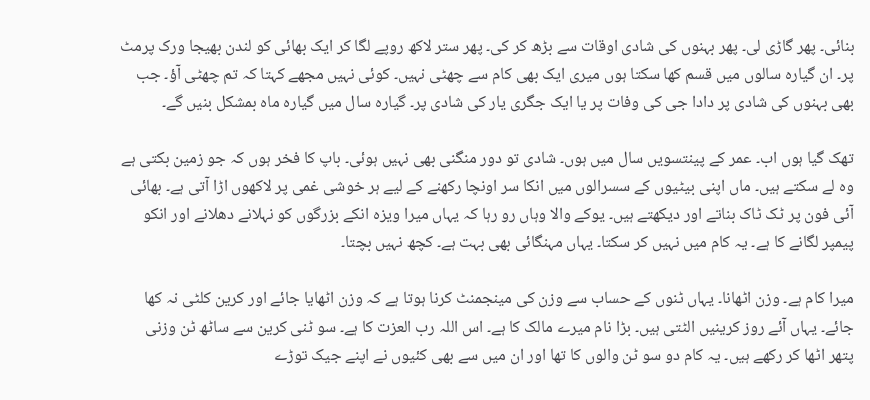بنائی۔ پھر گاڑی لی۔ پھر بہنوں کی شادی اوقات سے بڑھ کر کی۔ پھر ستر لاکھ روپے لگا کر ایک بھائی کو لندن بھیجا ورک پرمٹ پر۔ ان گیارہ سالوں میں قسم کھا سکتا ہوں میری ایک بھی کام سے چھٹی نہیں۔ کوئی نہیں مجھے کہتا کہ تم چھٹی آؤ۔ جب بھی بہنوں کی شادی پر دادا جی کی وفات پر یا ایک جگری یار کی شادی پر۔ گیارہ سال میں گیارہ ماہ بمشکل بنیں گے۔

تھک گیا ہوں اب۔ عمر کے پینتسویں سال میں ہوں۔ شادی تو دور منگنی بھی نہیں ہوئی۔ باپ کا فخر ہوں کہ جو زمین بکتی ہے وہ لے سکتے ہیں۔ ماں اپنی بیٹیوں کے سسرالوں میں انکا سر اونچا رکھنے کے لیے ہر خوشی غمی پر لاکھوں اڑا آتی ہے۔ بھائی آئی فون پر ٹک ٹاک بناتے اور دیکھتے ہیں۔ یوکے والا وہاں رو رہا کہ یہاں میرا ویزہ انکے بزرگوں کو نہلانے دھلانے اور انکو پیمپر لگانے کا ہے۔ یہ کام میں نہیں کر سکتا۔ یہاں مہنگائی بھی بہت ہے۔ کچھ نہیں بچتا۔

میرا کام ہے۔ وزن اٹھانا۔ یہاں ٹنوں کے حساب سے وزن کی مینجمنٹ کرنا ہوتا ہے کہ وزن اٹھایا جائے اور کرین کلٹی نہ کھا جائے۔ یہاں آئے روز کرینیں الٹتی ہیں۔ بڑا نام میرے مالک کا ہے۔ اس اللہ رب العزت کا ہے۔ سو ٹنی کرین سے ساٹھ ٹن وزنی پتھر اٹھا کر رکھے ہیں۔ یہ کام دو سو ٹن والوں کا تھا اور ان میں سے بھی کئیوں نے اپنے جیک توڑے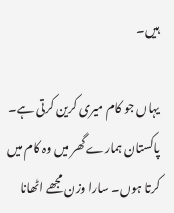ہیں۔

یہاں جو کام میری کرین کرتی ہے۔ پاکستان ہمارے گھر میں وہ کام میں کرتا ہوں۔ سارا وزن مجھے اٹھانا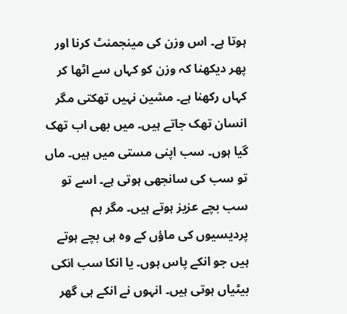ہوتا ہے۔ اس وزن کی مینجمنٹ کرنا اور پھر دیکھنا کہ وزن کو کہاں سے اٹھا کر کہاں رکھنا ہے۔ مشین نہیں تھکتی مگر انسان تھک جاتے ہیں۔ میں بھی اب تھک گیا ہوں۔ سب اپنی مستی میں ہیں۔ ماں تو سب کی سانجھی ہوتی ہے۔ اسے تو سب بچے عزیز ہوتے ہیں۔ مگر ہم پردیسیوں کی ماؤں کے وہ ہی بچے ہوتے ہیں جو انکے پاس ہوں۔ یا انکا سب انکی بیٹیاں ہوتی ہیں۔ انہوں نے انکے ہی گھر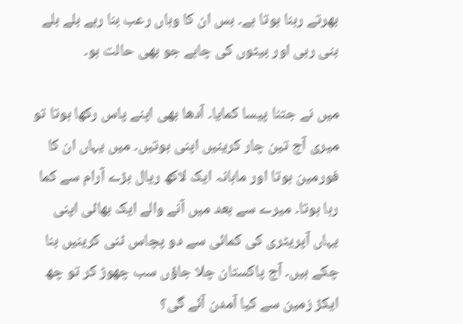بھرتے رہنا ہوتا ہے۔ بس ان کا وہاں رعب بنا رہے بلے بلے بنی رہی اور بیٹوں کی چاہے جو بھی حالت ہو۔

میں نے جتنا پیسا کمایا۔ آدھا بھی اپنے پاس رکھا ہوتا تو میری آج تین چار کرینیں اپنی ہوتیں۔ میں یہاں ان کا فورمین ہوتا اور ماہانہ ایک لاکھ ریال بڑے آرام سے کما رہا ہوتا۔ میرے سے بعد میں آنے والے ایک بھائی اپنی یہاں آپریٹری کی کمائی سے دو پچاس ٹنی کرینیں بنا چکے ہیں۔ آج پاکستان چلا جاؤں سب چھوڑ کر تو چھ ایکڑ زمین سے کیا آمدن آئے گی؟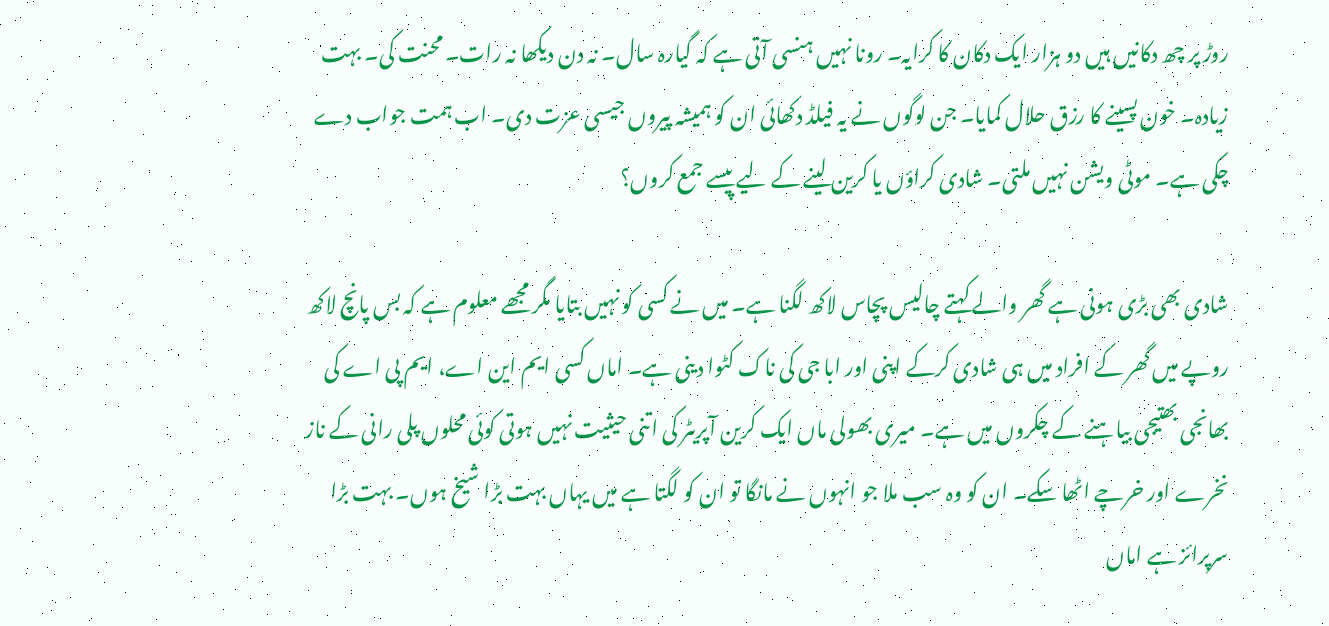روڑ پر چھ دکانیں ہیں دو ہزار ایک دکان کا کرایہ۔ رونا نہیں ہنسی آتی ہے کہ گیارہ سال۔ نہ دن دیکھا نہ رات۔ محنت کی۔ بہت زیادہ۔ خون پسینے کا رزق حلال کمایا۔ جن لوگوں نے یہ فیلڈ دکھائی ان کو ہمیشہ پیروں جیسی عزت دی۔ اب ہمت جواب دے چکی ہے۔ موٹی ویشن نہیں ملتی۔ شادی کراؤں یا کرین لینے کے لیے پیسے جمع کروں؟

شادی بھی بڑی ہونی ہے گھر والے کہتے چالیس پچاس لاکھ لگنا ہے۔ میں نے کسی کو نہیں بتایا مگر مجھے معلوم ہے کہ بس پانچ لاکھ روپے میں گھر کے افراد میں ہی شادی کرکے اپنی اور ابا جی کی ناک کٹوا دینی ہے۔ اماں کسی ایم این اے، ایم پی اے کی بھانجی بھتیجی بیاہنے کے چکروں میں ہے۔ میری بھولی ماں ایک کرین آپریٹر کی اتنی حیثیت نہیں ہوتی کوئی محلوں پلی رانی کے ناز نخرے اور خرچے اٹھا سکے۔ ان کو وہ سب ملا جو انہوں نے مانگا تو ان کو لگتا ہے میں یہاں بہت بڑا شیخ ہوں۔ بہت بڑا سرپرائز ہے اماں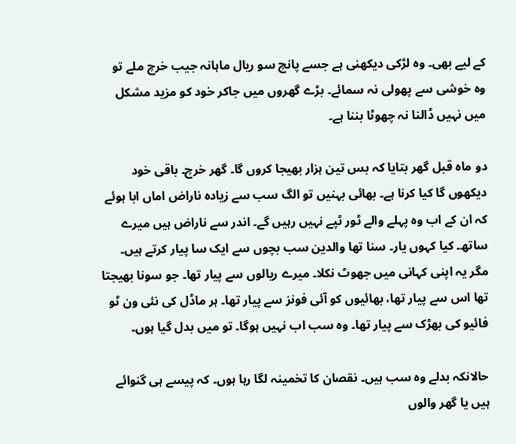کے لیے بھی۔ وہ لڑکی دیکھنی ہے جسے پانچ سو ریال ماہانہ جیب خرچ ملے تو وہ خوشی سے پھولی نہ سمائے۔ بڑے گھروں میں جاکر خود کو مزید مشکل میں نہیں ڈالنا نہ چھوٹا بننا ہے۔

دو ماہ قبل گھر بتایا کہ بس تین ہزار بھیجا کروں گا۔ گھر خرچ۔ باقی خود دیکھوں گا کیا کرنا ہے۔ بھائی بہنیں تو الگ سب سے زیادہ ناراض اماں ابا ہوئے کہ ان کے اب وہ پہلے والے ٹور ٹپے نہیں رہیں گے۔ اندر سے ناراض ہیں میرے ساتھ۔ کیا کہوں یار۔ سنا تھا والدین سب بچوں سے ایک سا پیار کرتے ہیں۔ مگر یہ اپنی کہانی میں جھوٹ نکلا۔ میرے ریالوں سے پیار تھا۔ جو سونا بھیجتا تھا اس سے پیار تھا، بھائیوں کو آئی فونز سے پیار تھا۔ ہر ماڈل کی نئی ون ٹو فائیو کی بھڑک سے پیار تھا۔ وہ سب اب نہیں ہوگا۔ تو میں بدل گیا ہوں۔

حالانکہ بدلے وہ سب ہیں۔ نقصان کا تخمینہ لگا رہا ہوں۔ کہ پیسے ہی گنوائے ہیں یا گھر والوں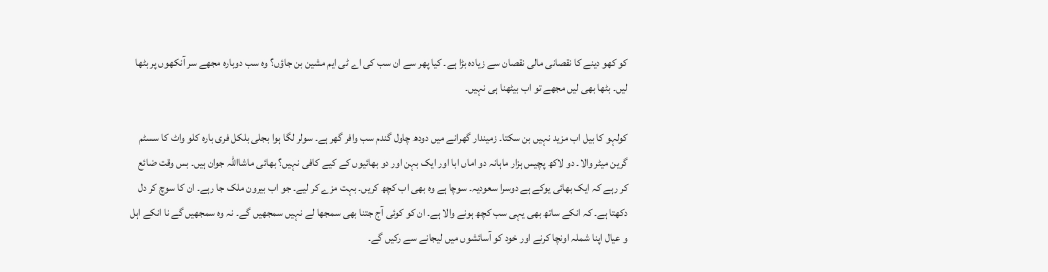کو کھو دینے کا نقصانی مالی نقصان سے زیادہ بڑا ہے۔ کیا پھر سے ان سب کی اے ٹی ایم مشین بن جاؤں؟ وہ سب دوبارہ مجھے سر آنکھوں پر بٹھا لیں۔ بٹھا بھی لیں مجھے تو اب بیٹھنا ہی نہیں۔

کولہو کا بیل اب مزید نہیں بن سکتا۔ زمیندار گھرانے میں دودھ چاول گندم سب وافر گھر ہے۔ سولر لگا ہوا بجلی بلکل فری بارہ کلو واٹ کا سسٹم گرین میٹر والا۔ دو لاکھ پچیس ہزار ماہانہ دو اماں ابا اور ایک بہن اور دو بھائیوں کے کیے کافی نہیں؟ بھائی ماشااللہ جوان ہیں۔ بس وقت ضائع کر رہے کہ ایک بھائی یوکے ہے دوسرا سعودیہ۔ سوچا ہے وہ بھی اب کچھ کریں۔ بہت مزے کر لیے۔ جو اب بیرون ملک جا رہے۔ ان کا سوچ کر دل دکھتا ہے۔ کہ انکے ساتھ بھی یہی سب کچھ ہونے والا ہے۔ ان کو کوئی آج جتنا بھی سمجھا لے نہیں سمجھیں گے۔ نہ وہ سمجھیں گے نا انکے اہل و عیال اپنا شملہ اونچا کرنے اور خود کو آسائشوں میں لیجانے سے رکیں گے۔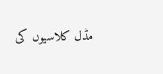مڈل کلاسیوں کی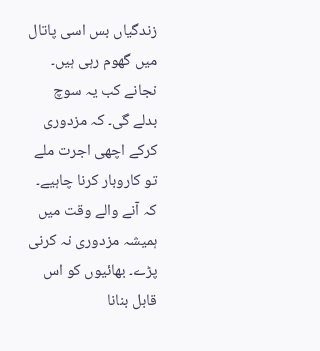زندگیاں بس اسی پاتال میں گھوم رہی ہیں۔ نجانے کب یہ سوچ بدلے گی۔ کہ مزدوری کرکے اچھی اجرت ملے تو کاروبار کرنا چاہیے۔ کہ آنے والے وقت میں ہمیشہ مزدوری نہ کرنی پڑے۔ بھائیوں کو اس قابل بنانا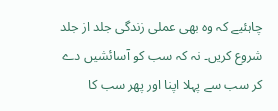چاہئیے کہ وہ بھی عملی زندگی جلد از جلد شروع کریں۔ نہ کہ سب کو آسائشیں دے کر سب سے پہلا اپنا اور پھر سب کا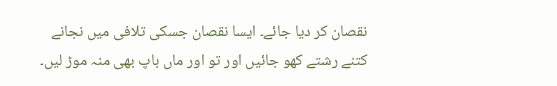نقصان کر دیا جائے۔ ایسا نقصان جسکی تلافی میں نجانے کتنے رشتے کھو جائیں اور تو اور ماں باپ بھی منہ موڑ لیں۔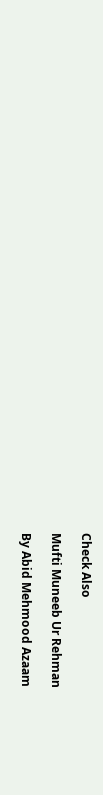Check Also

Mufti Muneeb Ur Rehman

By Abid Mehmood Azaam